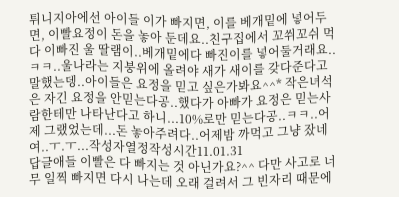튀니지아에선 아이들 이가 빠지면, 이를 베개밑에 넣어두면, 이빨요정이 돈을 놓아 둔데요..친구집에서 꼬쒸꼬쉬 먹다 이빠진 울 딸램이..베개밑에다 빠진이를 넣어둘거래요..ㅋㅋ..울나라는 지붕위에 올려야 새가 새이를 갖다준다고 말했는뎅..아이들은 요정을 믿고 싶은가봐요^^* 작은녀석은 자긴 요정을 안믿는다공..했다가 아빠가 요정은 믿는사람한테만 나타난다고 하니...10%로만 믿는다공..ㅋㅋ..어제 그랬었는데...돈 놓아주려다..어제밤 까먹고 그냥 잤네여..ㅜ.ㅜ...작성자열정작성시간11.01.31
답글애들 이빨은 다 빠지는 것 아닌가요?^^ 다만 사고로 너무 일찍 빠지면 다시 나는데 오래 걸려서 그 빈자리 때문에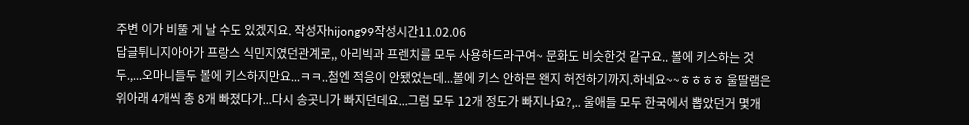주변 이가 비뚤 게 날 수도 있겠지요. 작성자hijong99작성시간11.02.06
답글튀니지아아가 프랑스 식민지였던관계로,, 아리빅과 프렌치를 모두 사용하드라구여~ 문화도 비슷한것 같구요.. 볼에 키스하는 것두.,...오마니들두 볼에 키스하지만요...ㅋㅋ..첨엔 적응이 안됐었는데...볼에 키스 안하믄 왠지 허전하기까지.하네요~~ㅎㅎㅎㅎ 울딸램은 위아래 4개씩 총 8개 빠졌다가...다시 송곳니가 빠지던데요...그럼 모두 12개 정도가 빠지나요?,.. 울애들 모두 한국에서 뽑았던거 몇개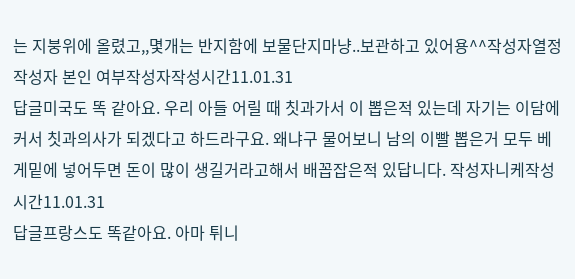는 지붕위에 올렸고,,몇개는 반지함에 보물단지마냥..보관하고 있어용^^작성자열정작성자 본인 여부작성자작성시간11.01.31
답글미국도 똑 같아요. 우리 아들 어릴 때 칫과가서 이 뽑은적 있는데 자기는 이담에 커서 칫과의사가 되겠다고 하드라구요. 왜냐구 물어보니 남의 이빨 뽑은거 모두 베게밑에 넣어두면 돈이 많이 생길거라고해서 배꼽잡은적 있답니다. 작성자니케작성시간11.01.31
답글프랑스도 똑같아요. 아마 튀니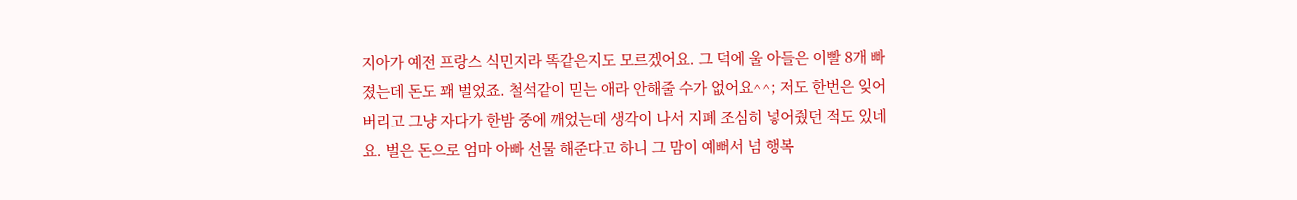지아가 예전 프랑스 식민지라 똑같은지도 모르겠어요. 그 덕에 울 아들은 이빨 8개 빠졌는데 돈도 꽤 벌었죠. 철석같이 믿는 애라 안해줄 수가 없어요^^; 저도 한번은 잊어버리고 그냥 자다가 한밤 중에 깨었는데 생각이 나서 지폐 조심히 넣어줬던 적도 있네요. 벌은 돈으로 엄마 아빠 선물 해준다고 하니 그 맘이 예뻐서 넘 행복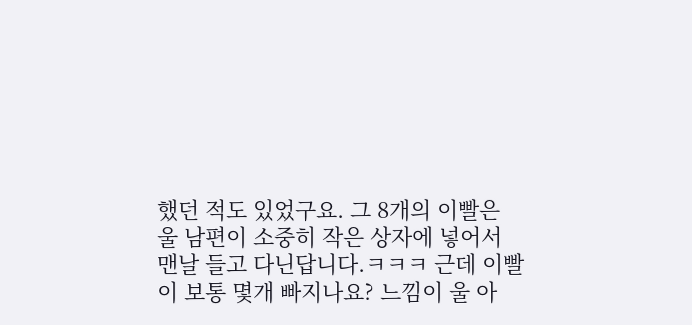했던 적도 있었구요. 그 8개의 이빨은 울 남편이 소중히 작은 상자에 넣어서 맨날 들고 다닌답니다.ㅋㅋㅋ 근데 이빨이 보통 몇개 빠지나요? 느낌이 울 아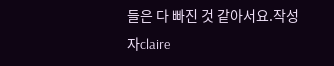들은 다 빠진 것 같아서요.작성자claire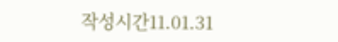작성시간11.01.31